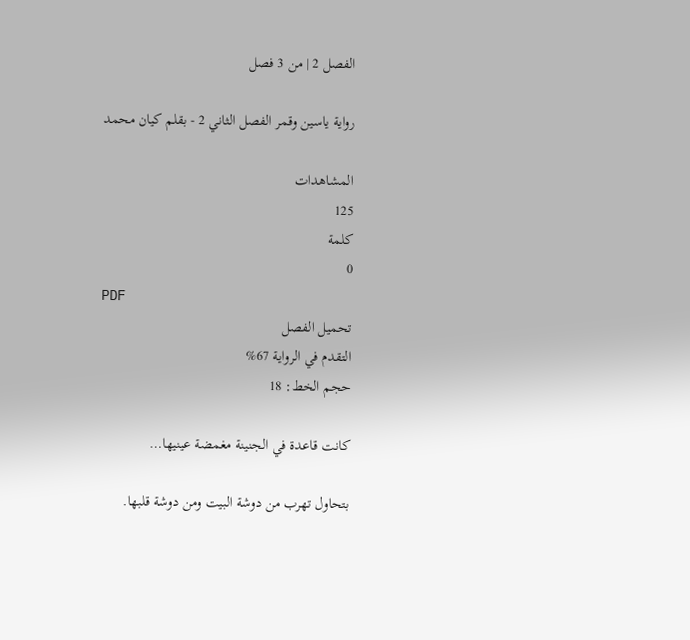الفصل 2 | من 3 فصل

رواية ياسين وقمر الفصل الثاني 2 - بقلم كيان محمد

المشاهدات
125
كلمة
0
PDF
تحميل الفصل
التقدم في الرواية 67%
حجم الخط: 18

كانت قاعدة في الجنينة مغمضة عينيها…

بتحاول تهرب من دوشة البيت ومن دوشة قلبها.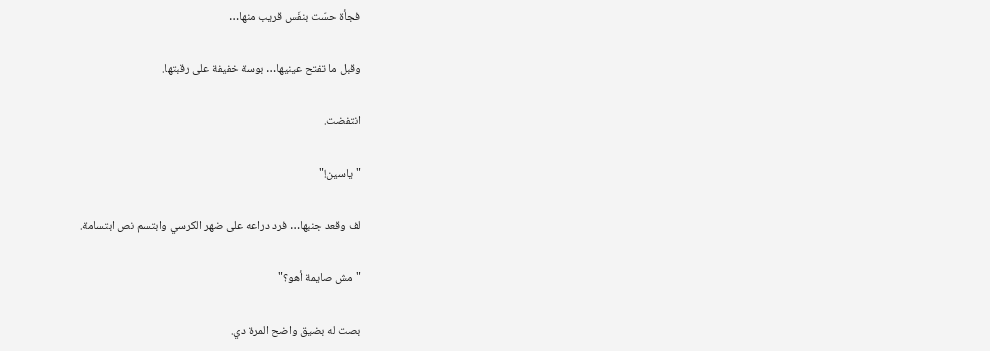فجأة حسّت بنفَس قريب منها…

وقبل ما تفتح عينيها… بوسة خفيفة على رقبتها.

انتفضت.

"ياسين!"

لف وقعد جنبها… فرد دراعه على ضهر الكرسي وابتسم نص ابتسامة.

"مش صايمة أهو؟"

بصت له بضيق واضح المرة دي.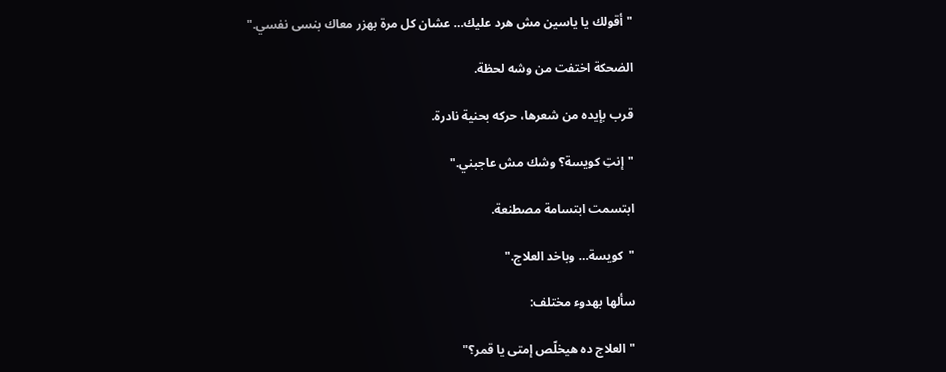"أقولك يا ياسين مش هرد عليك… عشان كل مرة بهزر معاك بنسى نفسي."

الضحكة اختفت من وشه لحظة.

قرب بإيده من شعرها، حركه بحنية نادرة.

"إنتِ كويسة؟ وشك مش عاجبني."

ابتسمت ابتسامة مصطنعة.

"كويسة… وباخد العلاج."

سألها بهدوء مختلف:

"العلاج ده هيخلّص إمتى يا قمر؟"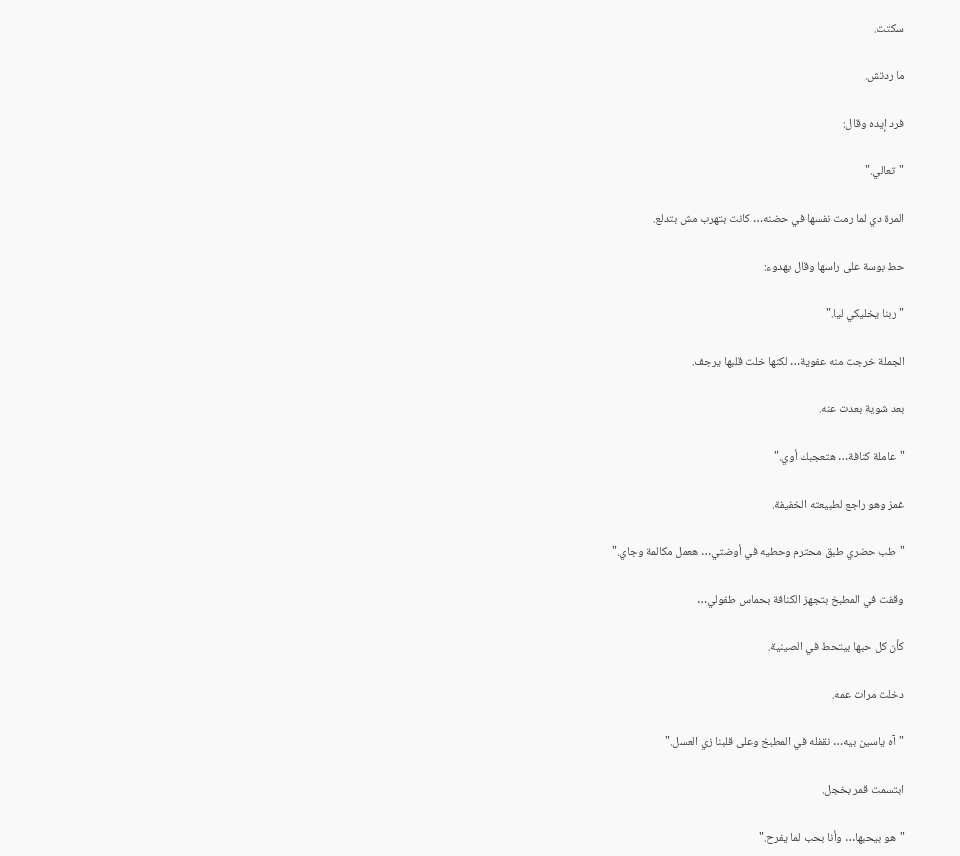سكتت.

ما ردتش.

فرد إيده وقال:

"تعالي."

المرة دي لما رمت نفسها في حضنه… كانت بتهرب مش بتدلع.

حط بوسة على راسها وقال بهدوء:

"ربنا يخليكي ليا."

الجملة خرجت منه عفوية… لكنها خلت قلبها يرجف.

بعد شوية بعدت عنه.

"عاملة كنافة… هتعجبك أوي."

غمز وهو راجع لطبيعته الخفيفة.

"طب حضري طبق محترم وحطيه في أوضتي… هعمل مكالمة وجاي."

وقفت في المطبخ بتجهز الكنافة بحماس طفولي…

كأن كل حبها بيتحط في الصينية.

دخلت مرات عمه.

"آه ياسين بيه… نقفله في المطبخ وعلى قلبنا زي العسل."

ابتسمت قمر بخجل.

"هو بيحبها… وأنا بحب لما يفرح."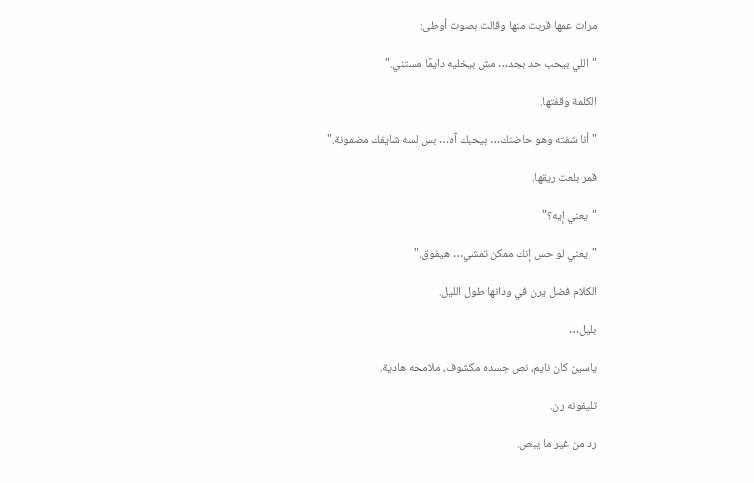مرات عمها قربت منها وقالت بصوت أوطى:

"اللي بيحب حد بجد… مش بيخليه دايمًا مستني."

الكلمة وقفتها.

"أنا شفته وهو حاضنك… بيحبك آه… بس لسه شايفك مضمونة."

قمر بلعت ريقها.

"يعني إيه؟"

"يعني لو حس إنك ممكن تمشي… هيفوق."

الكلام فضل يرن في ودانها طول الليل.

بليل…

ياسين كان نايم، نص جسده مكشوف، ملامحه هادية.

تليفونه رن.

رد من غير ما يبص.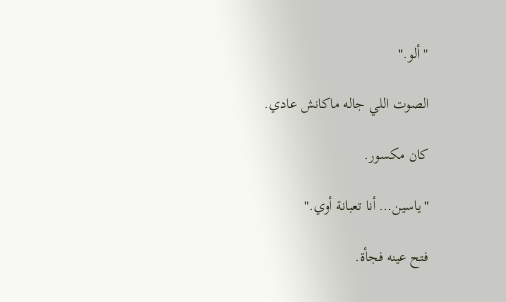"ألو."

الصوت اللي جاله ماكانش عادي.

كان مكسور.

"ياسين… أنا تعبانة أوي."

فتح عينه فجأة.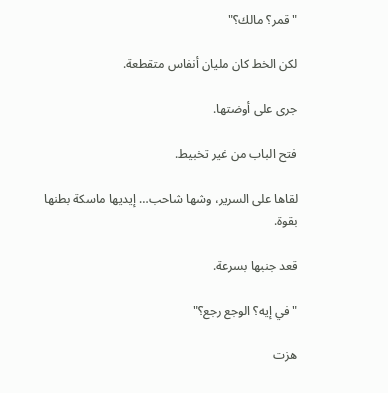"قمر؟ مالك؟"

لكن الخط كان مليان أنفاس متقطعة.

جرى على أوضتها.

فتح الباب من غير تخبيط.

لقاها على السرير، وشها شاحب… إيديها ماسكة بطنها بقوة.

قعد جنبها بسرعة.

"في إيه؟ الوجع رجع؟"

هزت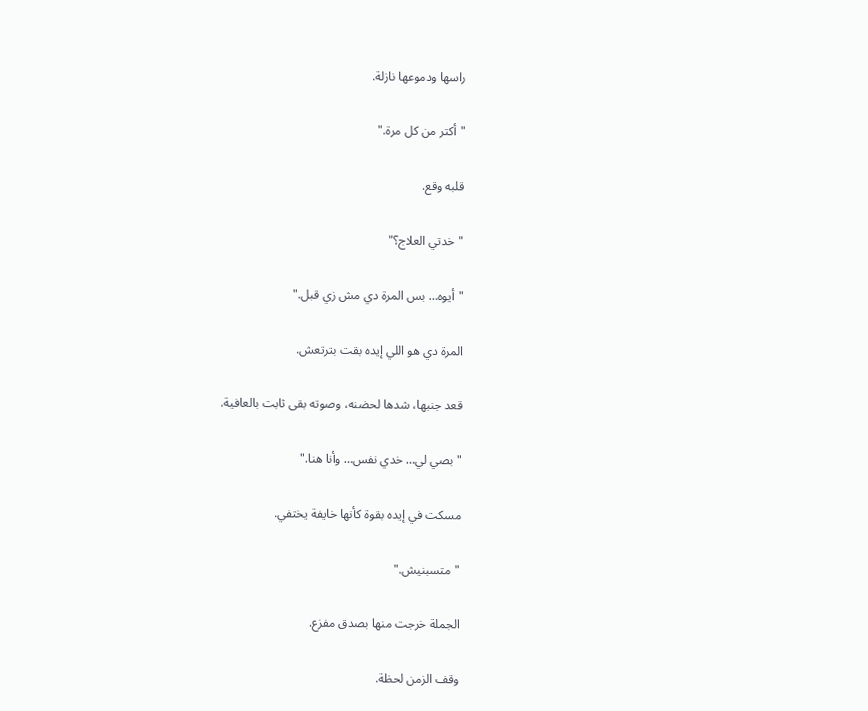راسها ودموعها نازلة.

"أكتر من كل مرة."

قلبه وقع.

"خدتي العلاج؟"

"أيوه… بس المرة دي مش زي قبل."

المرة دي هو اللي إيده بقت بترتعش.

قعد جنبها، شدها لحضنه، وصوته بقى ثابت بالعافية.

"بصي لي… خدي نفس… وأنا هنا."

مسكت في إيده بقوة كأنها خايفة يختفي.

"متسبنيش."

الجملة خرجت منها بصدق مفزع.

وقف الزمن لحظة.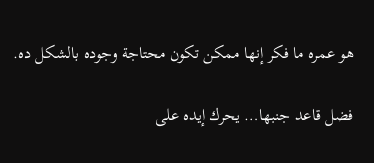هو عمره ما فكر إنها ممكن تكون محتاجة وجوده بالشكل ده.

فضل قاعد جنبها… يحرك إيده على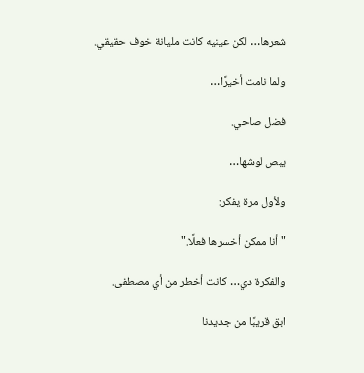شعرها… لكن عينيه كانت مليانة خوف حقيقي.

ولما نامت أخيرًا…

فضل صاحي.

يبص لوشها…

ولأول مرة يفكر:

"أنا ممكن أخسرها فعلًا."

والفكرة دي… كانت أخطر من أي مصطفى.

ابق قريبًا من جديدنا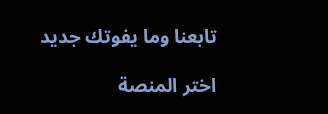تابعنا وما يفوتك جديد

اختر المنصة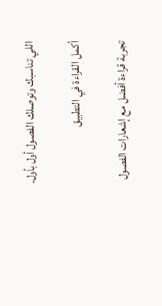اللي تناسبك وتوصلك الفصول أول بأول.

أكمل القراءة في التطبيق

تجربة قراءة أفضل مع إشعارات الفصول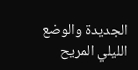الجديدة والوضع الليلي المريح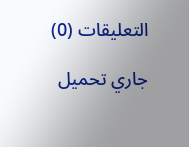التعليقات (0)

جاري تحميل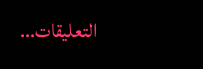التعليقات...